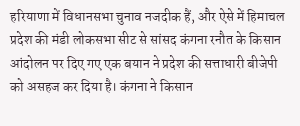हरियाणा में विधानसभा चुनाव नजदीक हैं, और ऐसे में हिमाचल प्रदेश की मंडी लोकसभा सीट से सांसद कंगना रनौत के किसान आंदोलन पर दिए गए एक बयान ने प्रदेश की सत्ताधारी बीजेपी को असहज कर दिया है। कंगना ने किसान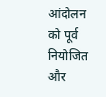आंदोलन को पूर्व नियोजित और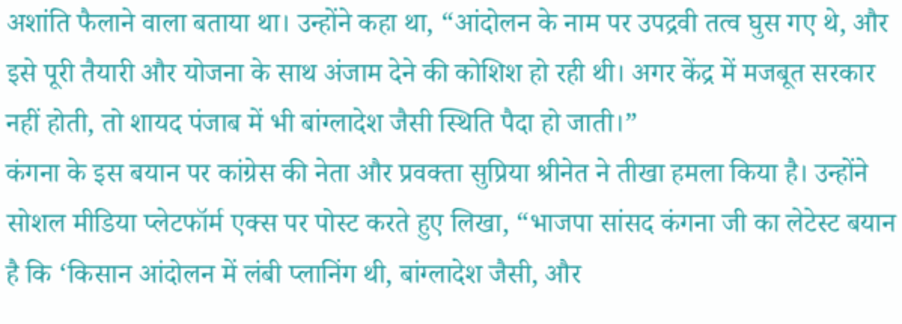अशांति फैलाने वाला बताया था। उन्होंने कहा था, “आंदोलन के नाम पर उपद्रवी तत्व घुस गए थे, और इसे पूरी तैयारी और योजना के साथ अंजाम देने की कोशिश हो रही थी। अगर केंद्र में मजबूत सरकार नहीं होती, तो शायद पंजाब में भी बांग्लादेश जैसी स्थिति पैदा हो जाती।”
कंगना के इस बयान पर कांग्रेस की नेता और प्रवक्ता सुप्रिया श्रीनेत ने तीखा हमला किया है। उन्होंने सोशल मीडिया प्लेटफॉर्म एक्स पर पोस्ट करते हुए लिखा, “भाजपा सांसद कंगना जी का लेटेस्ट बयान है कि ‘किसान आंदोलन में लंबी प्लानिंग थी, बांग्लादेश जैसी, और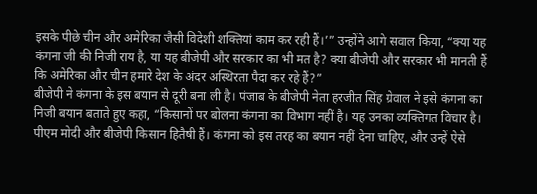इसके पीछे चीन और अमेरिका जैसी विदेशी शक्तियां काम कर रही हैं।’” उन्होंने आगे सवाल किया, “क्या यह कंगना जी की निजी राय है, या यह बीजेपी और सरकार का भी मत है? क्या बीजेपी और सरकार भी मानती हैं कि अमेरिका और चीन हमारे देश के अंदर अस्थिरता पैदा कर रहे हैं?”
बीजेपी ने कंगना के इस बयान से दूरी बना ली है। पंजाब के बीजेपी नेता हरजीत सिंह ग्रेवाल ने इसे कंगना का निजी बयान बताते हुए कहा, “किसानों पर बोलना कंगना का विभाग नहीं है। यह उनका व्यक्तिगत विचार है। पीएम मोदी और बीजेपी किसान हितैषी हैं। कंगना को इस तरह का बयान नहीं देना चाहिए, और उन्हें ऐसे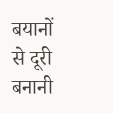बयानों से दूरी बनानी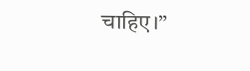चाहिए।”